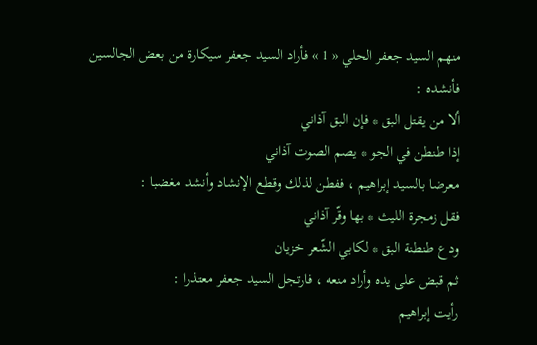منهم السيد جعفر الحلي « 1 » فأراد السيد جعفر سيكارة من بعض الجالسين فأنشده :
ألا من يقتل البق * فإن البق آذاني
إذا طنطن في الجو * يصم الصوت آذاني
معرضا بالسيد إبراهيم ، ففطن لذلك وقطع الإنشاد وأنشد مغضبا :
فقل زمجرة الليث * بها وقّر آذاني
ودع طنطنة البق * لكابي الشّعر خزيان
ثم قبض على يده وأراد منعه ، فارتجل السيد جعفر معتذرا :
رأيت إبراهيم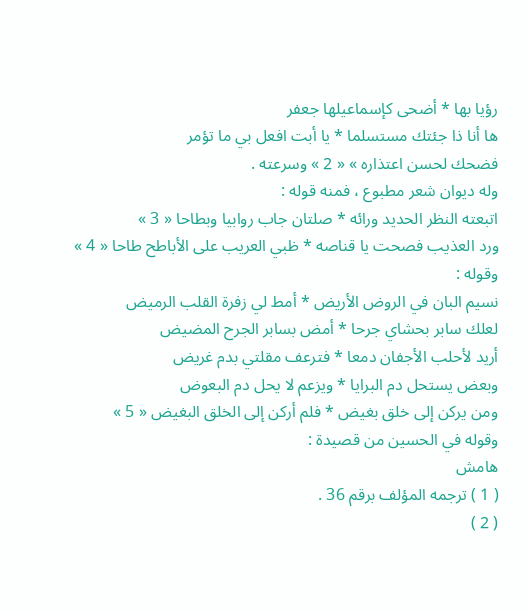رؤيا بها * أضحى كإسماعيلها جعفر
ها أنا ذا جئتك مستسلما * يا أبت افعل بي ما تؤمر
فضحك لحسن اعتذاره » « 2 » وسرعته .
وله ديوان شعر مطبوع ، فمنه قوله :
اتبعته النظر الحديد ورائه * صلتان جاب روابيا وبطاحا « 3 »
ورد العذيب فصحت يا قناصه * ظبي العريب على الأباطح طاحا « 4 »
وقوله :
نسيم البان في الروض الأريض * أمط لي زفرة القلب الرميض
لعلك سابر بحشاي جرحا * أمض بسابر الجرح المضيض
أريد لأحلب الأجفان دمعا * فترعف مقلتي بدم غريض
وبعض يستحل دم البرايا * ويزعم لا يحل دم البعوض
ومن يركن إلى خلق بغيض * فلم أركن إلى الخلق البغيض « 5 »
وقوله في الحسين من قصيدة :
هامش
( 1 ) ترجمه المؤلف برقم 36 .
( 2 )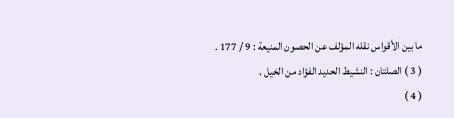ما بين الأقواس نقله المؤلف عن الحصون المنيعة : 9 / 177 .
( 3 ) الصلتان : النشيط الحديد الفؤاد من الخيل .
( 4 )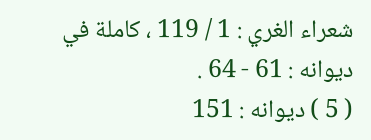شعراء الغري : 1 / 119 ، كاملة في ديوانه : 61 - 64 .
( 5 ) ديوانه : 151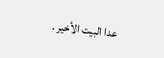عدا البيت الأخير .